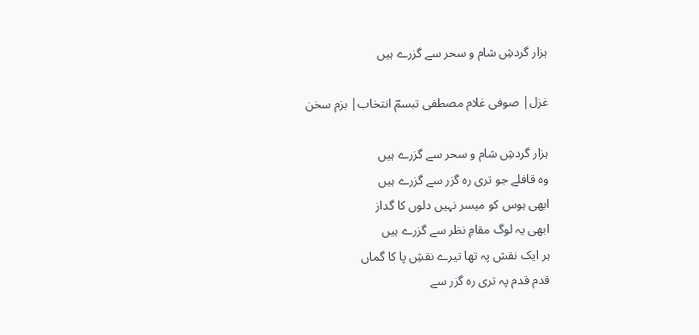ہزار گردشِ شام و سحر سے گزرے ہیں

غزل| صوفی غلام مصطفی تبسمؔ انتخاب| بزم سخن

ہزار گردشِ شام و سحر سے گزرے ہیں
وہ قافلے جو تری رہ گزر سے گزرے ہیں
ابھی ہوس کو میسر نہیں دلوں کا گداز
ابھی یہ لوگ مقامِ نظر سے گزرے ہیں
ہر ایک نقش پہ تھا تیرے نقشِ پا کا گماں
قدم قدم پہ تری رہ گزر سے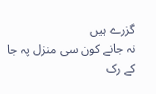گزرے ہیں
نہ جانے کون سی منزل پہ جا کے رک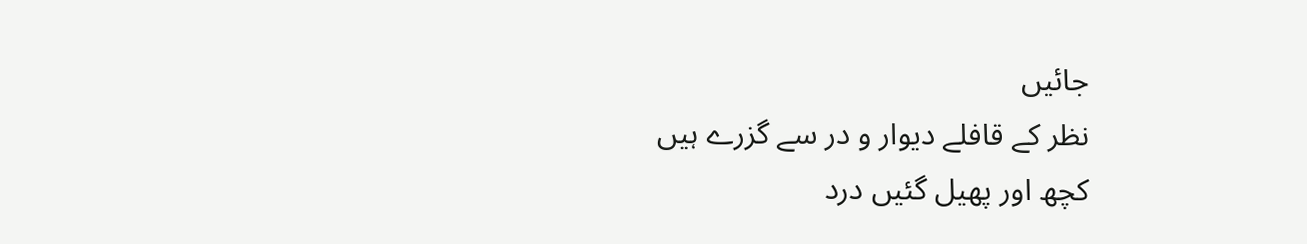جائیں
نظر کے قافلے دیوار و در سے گزرے ہیں
کچھ اور پھیل گئیں درد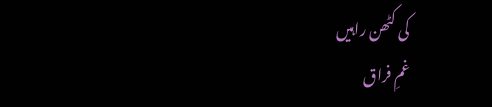کی کٹھن راہیں
غمِ فراق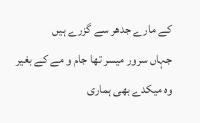کے مارے جدھر سے گزرے ہیں
جہاں سرور میسر تھا جام و مے کے بغیر
وہ میکدے بھی ہماری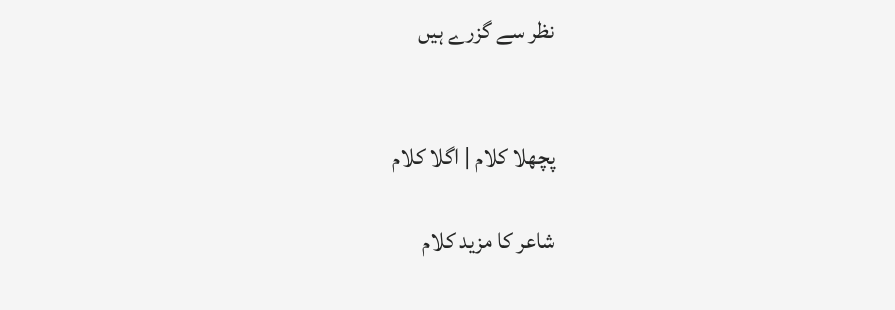نظر سے گزرے ہیں


پچھلا کلام | اگلا کلام

شاعر کا مزید کلام